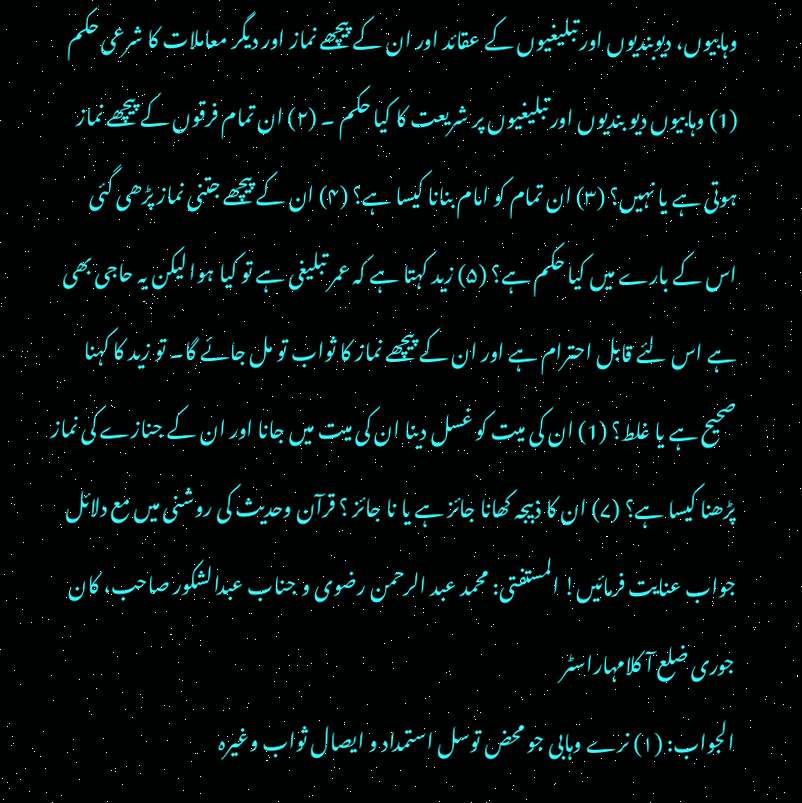وہابیوں، دیوبندیوں اور تبلیغیوں کے عقائد اور ان کے پیچھے نماز اور دیگر معاملات کا شرعی حکم
(1) وہابیوں دیو بندیوں اور تبلیغیوں پر شریعت کا کیا حکم ۔ (۲) ان تمام فرقوں کے پیچھے نماز ہوتی ہے یا نہیں؟ (۳) ان تمام کو امام بنانا کیسا ہے؟ (۴) ان کے پیچھے جتنی نماز پڑھی گئی اس کے بارے میں کیا حکم ہے؟ (۵) زید کہتا ہے کہ عمر تبلیغی ہے تو کیا ہوا لیکن یہ حاجی بھی ہے اس لئے قابل احترام ہے اور ان کے پیچھے نماز کا ثواب تو مل جائے گا۔ تو زید کا کہنا صحیح ہے یا غلط؟ (1) ان کی میت کو غسل دینا ان کی میت میں جانا اور ان کے جنازے کی نماز پڑھنا کیسا ہے؟ (۷) ان کا ذبیجہ کھانا جائز ہے یا نا جائز ؟ قرآن وحدیث کی روشنی میں مع دلائل جواب عنایت فرمائیں! المستفتی: محمد عبد الرحمن رضوی و جناب عبدالشکور صاحب، کان جوری ضلع آ کلامہاراسٹر
الجواب: (۱) نرے وہابی جو محض توسل استمداد و ایصال ثواب وغیرہ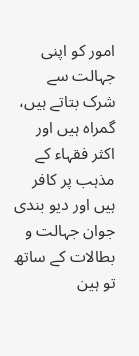امور کو اپنی جہالت سے شرک بتاتے ہیں، گمراہ ہیں اور اکثر فقہاء کے مذہب پر کافر ہیں اور دیو بندی جوان جہالت و بطالات کے ساتھ تو ہین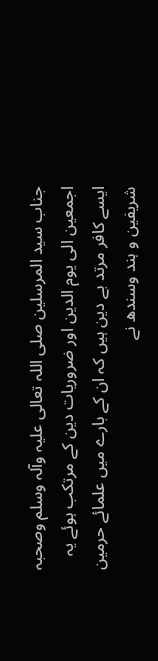جناب سید المرسلین صلی اللہ تعالی علیہ وآلہ وسلم وصحبہ اجمعین الی یوم الدین اور ضروریات دین کے مرتکب ہوئے یہ ایسے کافر مرتد بے دین ہیں کہ ان کے بارے میں علمائے حرمین شریفین و ہند وسندھ نے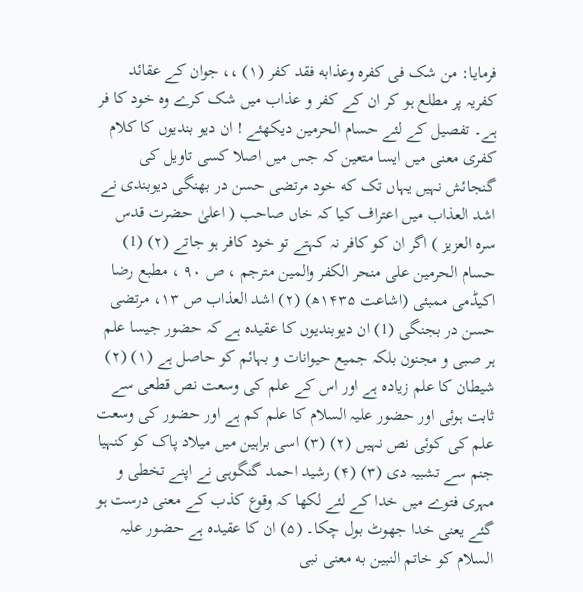فرمایا: من شک فی کفره وعذابه فقد کفر (۱) ،، جوان کے عقائد کفریہ پر مطلع ہو کر ان کے کفر و عذاب میں شک کرے وہ خود کا فر ہے۔ تفصیل کے لئے حسام الحرمین دیکھئے ! ان دیو بندیوں کا کلام کفری معنی میں ایسا متعین کہ جس میں اصلا کسی تاویل کی گنجائش نہیں یہاں تک که خود مرتضی حسن در بھنگی دیوبندی نے اشد العذاب میں اعتراف کیا کہ خاں صاحب ( اعلیٰ حضرت قدس سرہ العزیز ) اگر ان کو کافر نہ کہتے تو خود کافر ہو جاتے (۲) (1) حسام الحرمين على منحر الكفر والمين مترجم ، ص ۹۰ ، مطبع رضا اکیڈمی ممبئی (اشاعت ۱۴۳۵ھ) (۲) اشد العذاب ص ۱۳، مرتضی حسن در بجنگی (1) ان دیوبندیوں کا عقیدہ ہے کہ حضور جیسا علم ہر صبی و مجنون بلکہ جمیع حیوانات و بہائم کو حاصل ہے (۱) (۲) شیطان کا علم زیادہ ہے اور اس کے علم کی وسعت نص قطعی سے ثابت ہوئی اور حضور علیہ السلام کا علم کم ہے اور حضور کی وسعت علم کی کوئی نص نہیں (۲) (۳) اسی براہین میں میلاد پاک کو کنہیا جنم سے تشبیہ دی (۳) (۴) رشید احمد گنگوہی نے اپنے تخطی و مہری فتوے میں خدا کے لئے لکھا کہ وقوع کذب کے معنی درست ہو گئے یعنی خدا جھوٹ بول چکا۔ (۵) ان کا عقیدہ ہے حضور علیہ السلام کو خاتم النبین به معنی نبی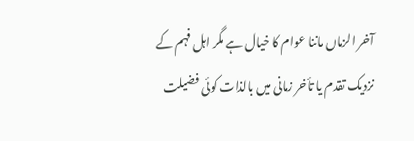آخر الزماں ماننا عوام کا خیال ہے مگر اہل فہم کے نزدیک تقدم یا تأخر زمانی میں بالذات کوئی فضیلت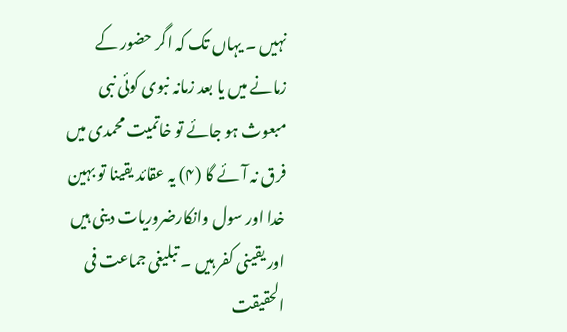نہیں ۔ یہاں تک کہ اگر حضور کے زمانے میں یا بعد زمانہ نبوی کوئی نبی مبعوث ہو جائے تو خاتمیت محمدی میں فرق نہ آئے گا (۴) یہ عقائد یقینا تو بہین خدا اور سول وانکارضروریات دینی ہیں اور یقینی کفر ہیں ۔ تبلیغی جماعت فی الحقیقت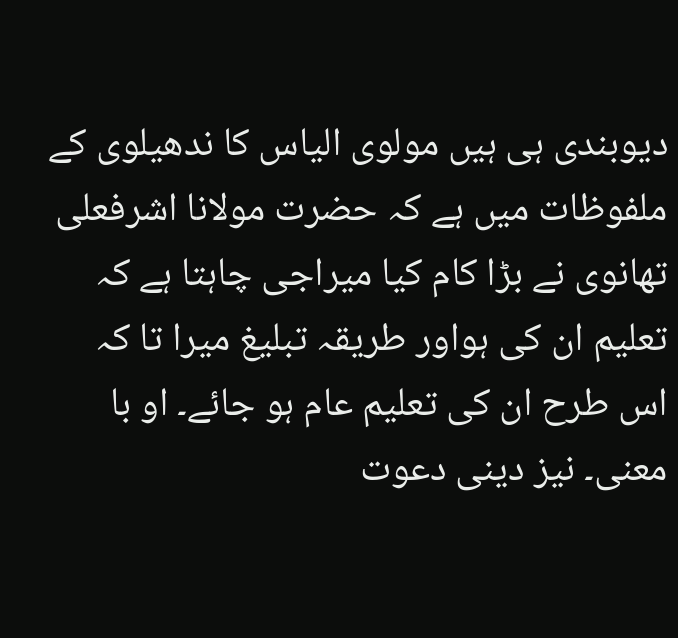دیوبندی ہی ہیں مولوی الیاس کا ندھیلوی کے ملفوظات میں ہے کہ حضرت مولانا اشرفعلی تھانوی نے بڑا کام کیا میراجی چاہتا ہے کہ تعلیم ان کی ہواور طریقہ تبلیغ میرا تا کہ اس طرح ان کی تعلیم عام ہو جائے۔ او با معنی۔ نیز دینی دعوت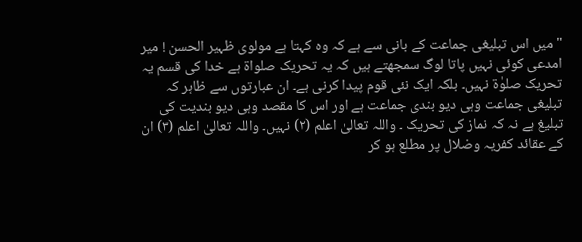" میں اس تبلیغی جماعت کے بانی سے ہے کہ وہ کہتا ہے مولوی ظہیر الحسن ! میر امدعی کوئی نہیں پاتا لوگ سمجھتے ہیں کہ یہ تحریک صلواۃ ہے خدا کی قسم یہ تحریک صلوٰۃ نہیں۔ بلکہ ایک نئی قوم پیدا کرنی ہے۔ ان عبارتوں سے ظاہر کہ تبلیغی جماعت وہی دیو بندی جماعت ہے اور اس کا مقصد وہی دیو بندیت کی تبلیغ ہے نہ کہ نماز کی تحریک ۔ واللہ تعالیٰ اعلم (۲) نہیں۔ واللہ تعالیٰ اعلم (۳) ان کے عقائد کفریہ وضلال پر مطلع ہو کر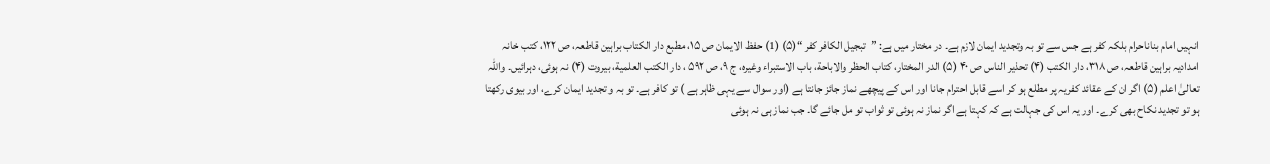انہیں امام بناناحرام بلکہ کفر ہے جس سے تو بہ وتجدید ایمان لازم ہے۔ در مختار میں ہے: ”تبجیل الکافر کفر “(۵) (1) حفظ الایمان ص ۱۵، مطبع دار الکتاب براہین قاطعہ، ص ۱۲۲، کتب خانہ امدادیہ براہین قاطعہ، ص ۳۱۸، دار الکتب (۴) تحذیر الناس ص ۴۰ (۵) الدر المختار، کتاب الحظر والاباحة، باب الاستبراء وغيره، ج ۹، ص ۵۹۲ ، دار الكتب العلمية، بيروت (۴) نہ ہوئی، دہرائیں۔ واللہ تعالیٰ اعلم (۵) اگر ان کے عقائد کفریہ پر مطلع ہو کر اسے قابل احترام جانا اور اس کے پیچھے نماز جائز جانتا ہے (اور سوال سے یہی ظاہر ہے ) تو کافر ہے۔ تو بہ و تجدید ایمان کرے، اور بیوی رکھتا ہو تو تجدید نکاح بھی کرے۔ اور یہ اس کی جہالت ہے کہ کہتا ہے اگر نماز نہ ہوئی تو ثواب تو مل جائے گا۔ جب نماز ہی نہ ہوئی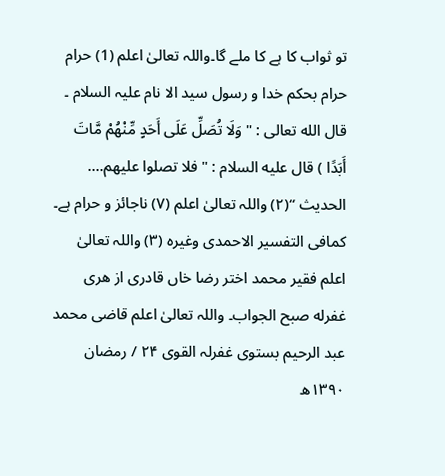تو ثواب کا ہے کا ملے گا۔واللہ تعالیٰ اعلم (1) حرام حرام بحکم خدا و رسول سید الا نام علیہ السلام ۔ قال الله تعالى : " وَلَا تُصَلِّ عَلَى أَحَدٍ مِّنْهُمْ مَّاتَ أَبَدًا ) قال عليه السلام : " فلا تصلوا عليهم.... الحديث “(۲) واللہ تعالیٰ اعلم (۷) ناجائز و حرام ہے۔ کمافی التفسیر الاحمدی وغیرہ (۳) واللہ تعالیٰ اعلم فقیر محمد اختر رضا خاں قادری از هری غفرله صبح الجواب۔ واللہ تعالیٰ اعلم قاضی محمد عبد الرحیم بستوی غفرلہ القوی ۲۴ / رمضان ۱۳۹۰ھ